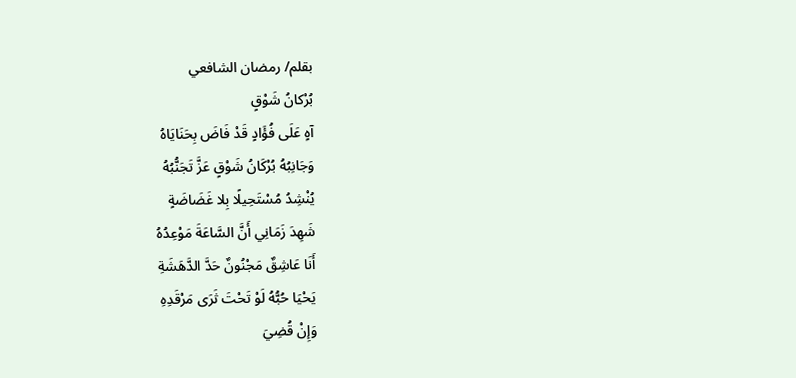بقلم/ رمضان الشافعي
بُرْكانُ شَوْقٍ
آهٍ عَلَى فُؤَادٍ قَدْ فَاضَ بِحَنَايَاهُ
وَجَانِبُهُ بُرْكَانُ شَوْقٍ عَزَّ تَجَنُّبُهُ
يُنْشِدُ مُسْتَحِيلًا بِلا غَضَاضَةٍ
شَهِدَ زَمَانِي أَنَّ السَّاعَةَ مَوْعِدُهُ
أَنَا عَاشِقٌ مَجْنُونٌ حَدَّ الدَّهَشَةِ
يَحْيَا حُبُّهُ لَوْ تَحْتَ ثَرَى مَرْقَدِهِ
وَإِنْ قُضِيَ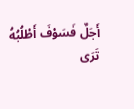أَجَلٌ فَسَوْفَ أَطْلُبُهُ
تَرَى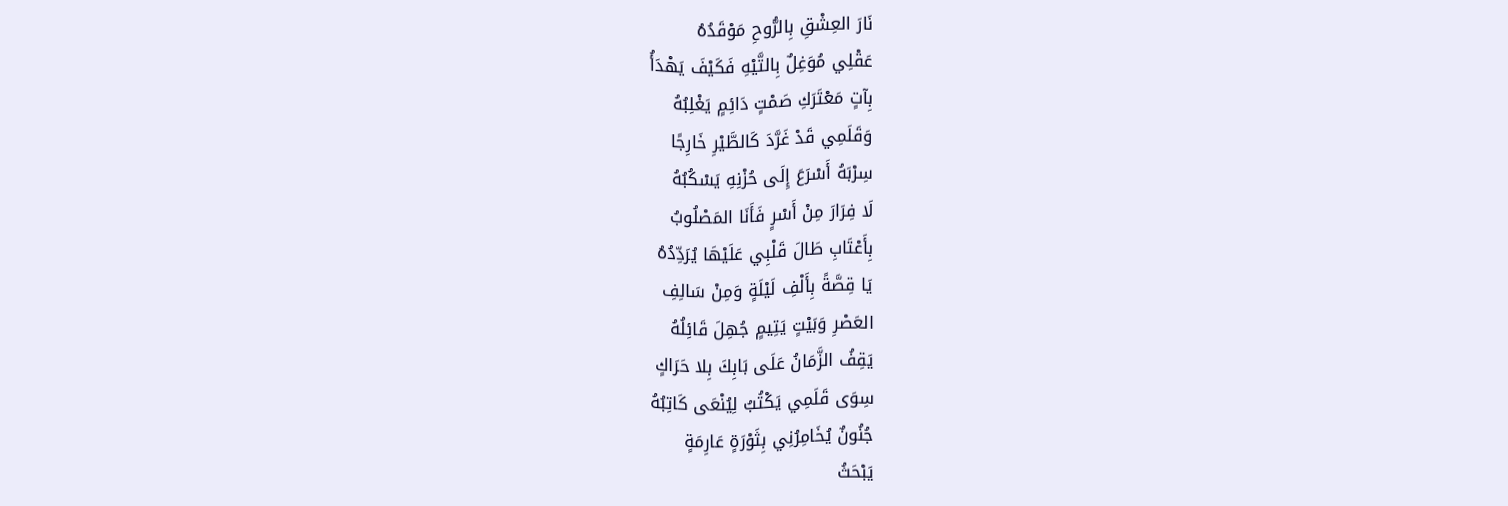نَارَ العِشْقِ بِالرُّوحِ مَوْقَدُهُ
عَقْلِي مُوَغِلٌ بِالتَّيْهِ فَكَيْفَ يَهْدَأُ
بِآتٍ مَعْتَرَكِ صَمْتٍ دَائِمٍ يَغْلِبُهُ
وَقَلَمِي قَدْ غَرَّدَ كَالطَّيْرِ خَارِجًا
سِرْبَهُ أَسْرَعَ إِلَى حُزْنِهِ يَسْكُبُهُ
لَا فِرَارَ مِنْ أَسْرٍ فَأَنَا المَصْلُوبُ
بِأَعْتَابِ طَالَ قَلْبِي عَلَيْهَا يُرَدِّدُهُ
يَا قِصَّةً بِأَلْفِ لَيْلَةٍ وَمِنْ سَالِفِ
العَصْرِ وَبَيْتٍ يَتِيمٍ جُهِلَ قَائِلُهُ
يَقِفُ الزَّمَانُ عَلَى بَابِكَ بِلا حَرَاكٍ
سِوَى قَلَمِي يَكْتُبُ لِيُنْعَى كَاتِبُهُ
جُنُونٌ يُخَامِرُنِي بِثَوْرَةٍ عَارِمَةٍ
يَبْحَثُ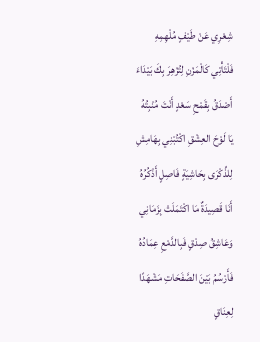شِعْرِي عَنْ طَيْفٍ مُلْهِمِهِ
فَلْتَأْتِي كَالْمَزْنِ لِتُزْهِرَ بِكَ بَيْدَاءَ
أَصْدَقُ بِقَمْحِ سَعْدٍ أَنْتَ مُنْبِتُهُ
يَا لَوْحَ العِشْقِ اكْتُبْنِي بِهَامِشِ
لِلذِّكْرَى بِحَاشِيَةٍ فَاصِلٍ أَذْكُرُهُ
أَنَا قَصِيدَةٌ مَا اكْتَمَلَتْ بِزَمَانِي
وَعَاشِقُ صِدْقٍ فَبِالدَّمْعِ عِمَادُهُ
فَأَرْسُمُ بَيْنَ الصَّفَحَاتِ مَشْهَدًا
لِعِنَاقٍ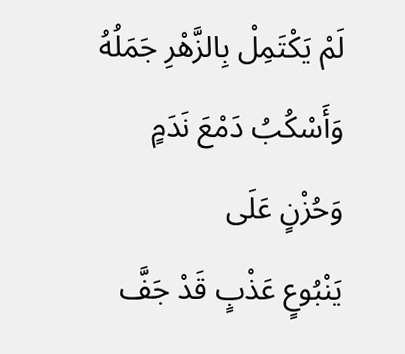لَمْ يَكْتَمِلْ بِالزَّهْرِ جَمَلُهُ
وَأَسْكُبُ دَمْعَ نَدَمٍ وَحُزْنٍ عَلَى
يَنْبُوعٍ عَذْبٍ قَدْ جَفَّ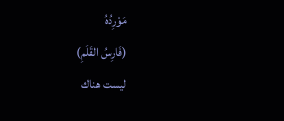مَوْرِدُهُ
(فَارِسُ القَلَمِ)
ليست هناك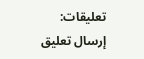تعليقات:
إرسال تعليق